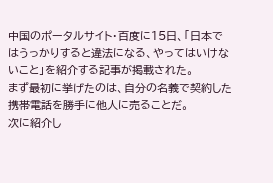中国のポータルサイト・百度に15日、「日本ではうっかりすると違法になる、やってはいけないこと」を紹介する記事が掲載された。
まず最初に挙げたのは、自分の名義で契約した携帯電話を勝手に他人に売ることだ。
次に紹介し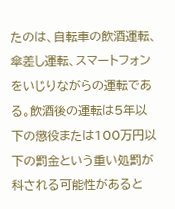たのは、自転車の飲酒運転、傘差し運転、スマートフォンをいじりながらの運転である。飲酒後の運転は5年以下の懲役または100万円以下の罰金という重い処罰が科される可能性があると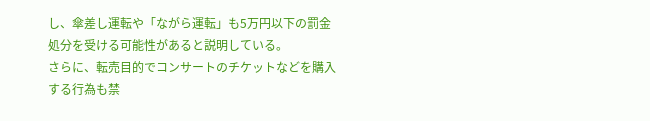し、傘差し運転や「ながら運転」も5万円以下の罰金処分を受ける可能性があると説明している。
さらに、転売目的でコンサートのチケットなどを購入する行為も禁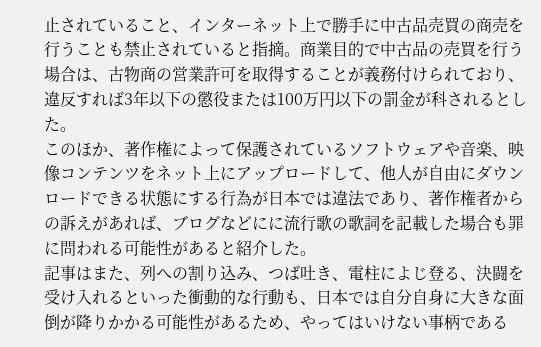止されていること、インターネット上で勝手に中古品売買の商売を行うことも禁止されていると指摘。商業目的で中古品の売買を行う場合は、古物商の営業許可を取得することが義務付けられており、違反すれば3年以下の懲役または100万円以下の罰金が科されるとした。
このほか、著作権によって保護されているソフトウェアや音楽、映像コンテンツをネット上にアップロードして、他人が自由にダウンロードできる状態にする行為が日本では違法であり、著作権者からの訴えがあれば、ブログなどにに流行歌の歌詞を記載した場合も罪に問われる可能性があると紹介した。
記事はまた、列への割り込み、つば吐き、電柱によじ登る、決闘を受け入れるといった衝動的な行動も、日本では自分自身に大きな面倒が降りかかる可能性があるため、やってはいけない事柄である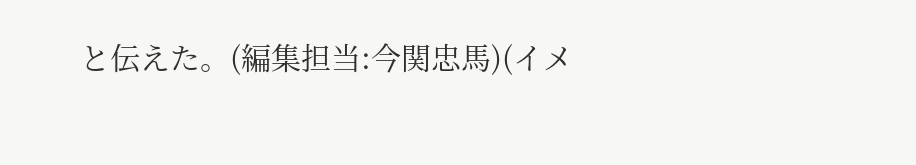と伝えた。(編集担当:今関忠馬)(イメ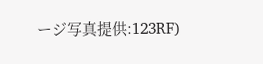ージ写真提供:123RF)